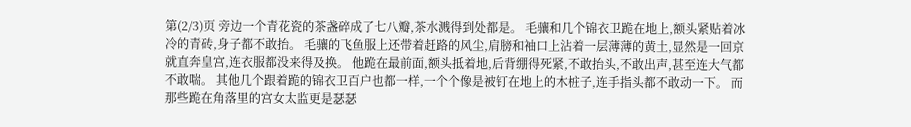第(2/3)页 旁边一个青花瓷的茶盏碎成了七八瓣,茶水溅得到处都是。 毛骧和几个锦衣卫跪在地上,额头紧贴着冰冷的青砖,身子都不敢抬。 毛骧的飞鱼服上还带着赶路的风尘,肩膀和袖口上沾着一层薄薄的黄土,显然是一回京就直奔皇宫,连衣服都没来得及换。 他跪在最前面,额头抵着地,后背绷得死紧,不敢抬头,不敢出声,甚至连大气都不敢喘。 其他几个跟着跪的锦衣卫百户也都一样,一个个像是被钉在地上的木桩子,连手指头都不敢动一下。 而那些跪在角落里的宫女太监更是瑟瑟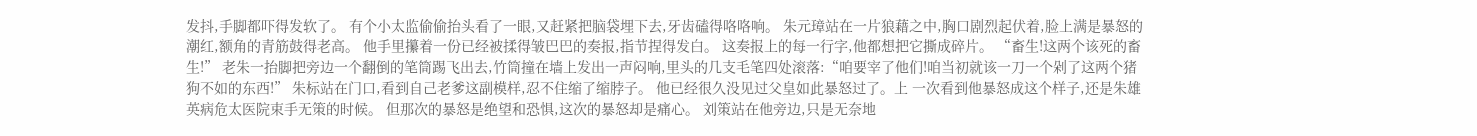发抖,手脚都吓得发软了。 有个小太监偷偷抬头看了一眼,又赶紧把脑袋埋下去,牙齿磕得咯咯响。 朱元璋站在一片狼藉之中,胸口剧烈起伏着,脸上满是暴怒的潮红,额角的青筋鼓得老高。 他手里攥着一份已经被揉得皱巴巴的奏报,指节捏得发白。 这奏报上的每一行字,他都想把它撕成碎片。 “畜生!这两个该死的畜生!” 老朱一抬脚把旁边一个翻倒的笔筒踢飞出去,竹筒撞在墙上发出一声闷响,里头的几支毛笔四处滚落:“咱要宰了他们!咱当初就该一刀一个剁了这两个猪狗不如的东西!” 朱标站在门口,看到自己老爹这副模样,忍不住缩了缩脖子。 他已经很久没见过父皇如此暴怒过了。上 一次看到他暴怒成这个样子,还是朱雄英病危太医院束手无策的时候。 但那次的暴怒是绝望和恐惧,这次的暴怒却是痛心。 刘策站在他旁边,只是无奈地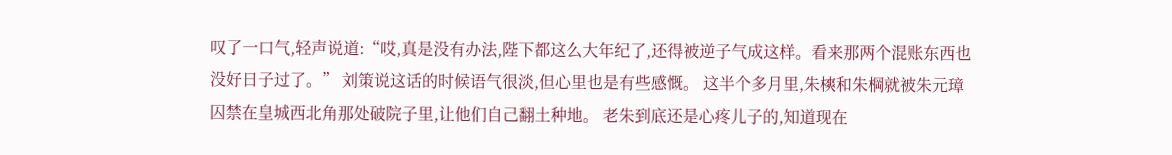叹了一口气,轻声说道:“哎,真是没有办法,陛下都这么大年纪了,还得被逆子气成这样。看来那两个混账东西也没好日子过了。” 刘策说这话的时候语气很淡,但心里也是有些感慨。 这半个多月里,朱樉和朱棡就被朱元璋囚禁在皇城西北角那处破院子里,让他们自己翻土种地。 老朱到底还是心疼儿子的,知道现在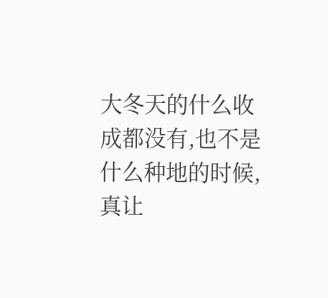大冬天的什么收成都没有,也不是什么种地的时候,真让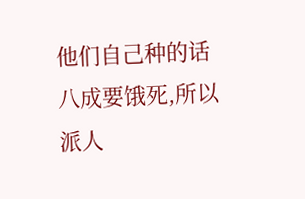他们自己种的话八成要饿死,所以派人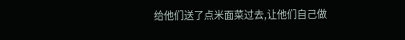给他们送了点米面菜过去,让他们自己做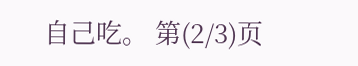自己吃。 第(2/3)页